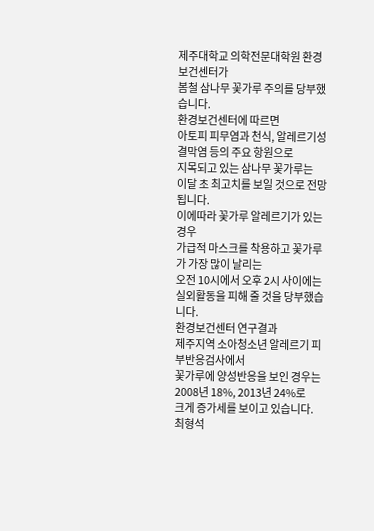제주대학교 의학전문대학원 환경보건센터가
봄철 삼나무 꽃가루 주의를 당부했습니다.
환경보건센터에 따르면
아토피 피무염과 천식, 알레르기성 결막염 등의 주요 항원으로
지목되고 있는 삼나무 꽃가루는
이달 초 최고치를 보일 것으로 전망됩니다.
이에따라 꽃가루 알레르기가 있는 경우
가급적 마스크를 착용하고 꽃가루가 가장 많이 날리는
오전 10시에서 오후 2시 사이에는 실외활동을 피해 줄 것을 당부했습니다.
환경보건센터 연구결과
제주지역 소아청소년 알레르기 피부반응검사에서
꽃가루에 양성반응을 보인 경우는 2008년 18%, 2013년 24%로
크게 증가세를 보이고 있습니다.
최형석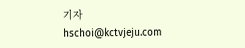기자
hschoi@kctvjeju.com